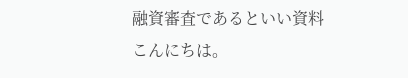融資審査であるといい資料
こんにちは。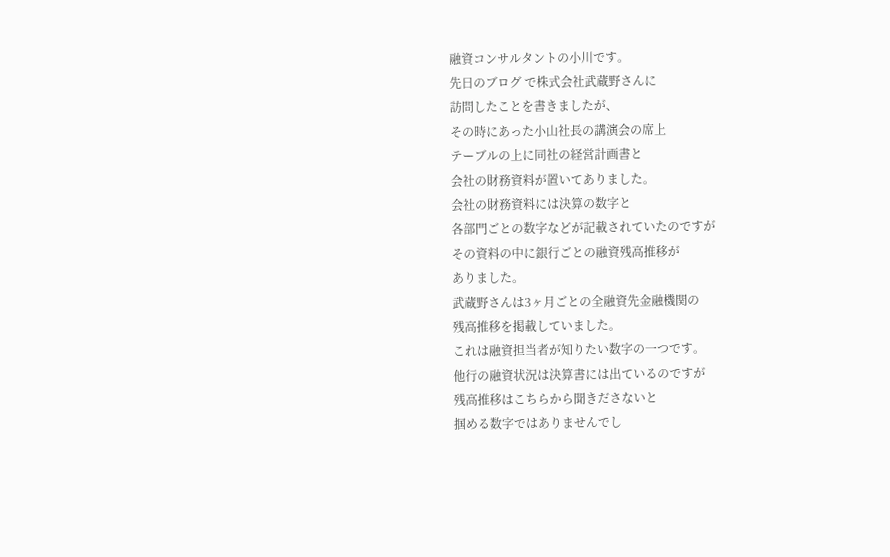融資コンサルタントの小川です。
先日のブログ で株式会社武蔵野さんに
訪問したことを書きましたが、
その時にあった小山社長の講演会の席上
テーブルの上に同社の経営計画書と
会社の財務資料が置いてありました。
会社の財務資料には決算の数字と
各部門ごとの数字などが記載されていたのですが
その資料の中に銀行ごとの融資残高推移が
ありました。
武蔵野さんは3ヶ月ごとの全融資先金融機関の
残高推移を掲載していました。
これは融資担当者が知りたい数字の一つです。
他行の融資状況は決算書には出ているのですが
残高推移はこちらから聞きださないと
掴める数字ではありませんでし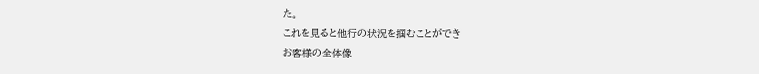た。
これを見ると他行の状況を掴むことができ
お客様の全体像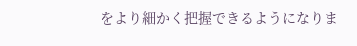をより細かく把握できるようになりま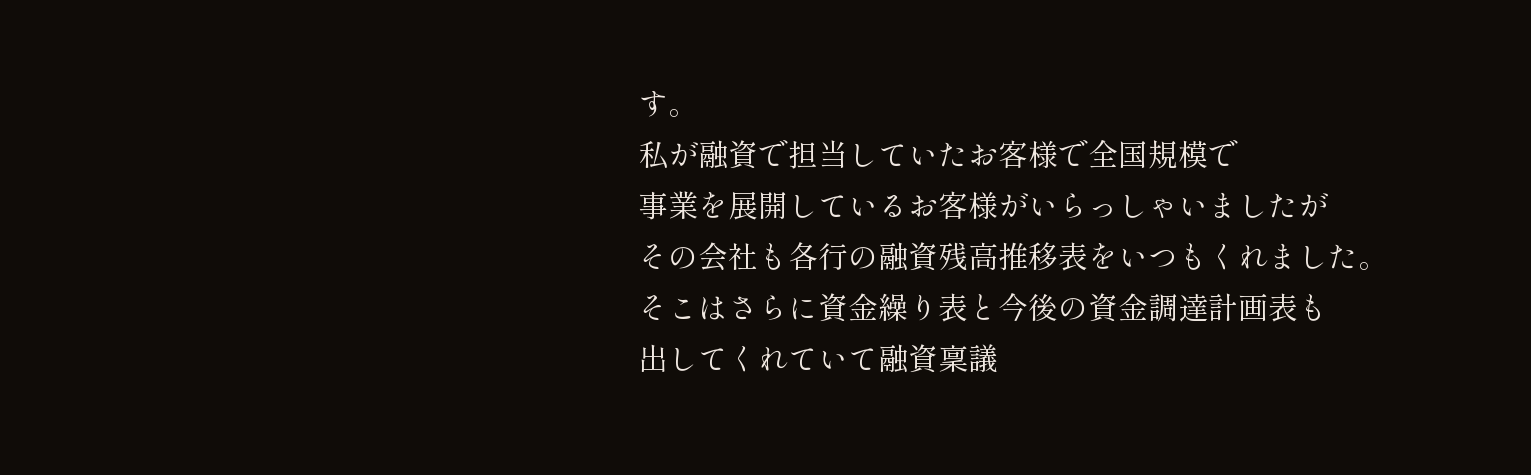す。
私が融資で担当していたお客様で全国規模で
事業を展開しているお客様がいらっしゃいましたが
その会社も各行の融資残高推移表をいつもくれました。
そこはさらに資金繰り表と今後の資金調達計画表も
出してくれていて融資稟議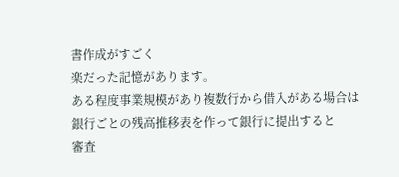書作成がすごく
楽だった記憶があります。
ある程度事業規模があり複数行から借入がある場合は
銀行ごとの残高推移表を作って銀行に提出すると
審査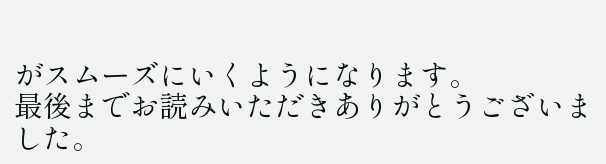がスムーズにいくようになります。
最後までお読みいただきありがとうございました。